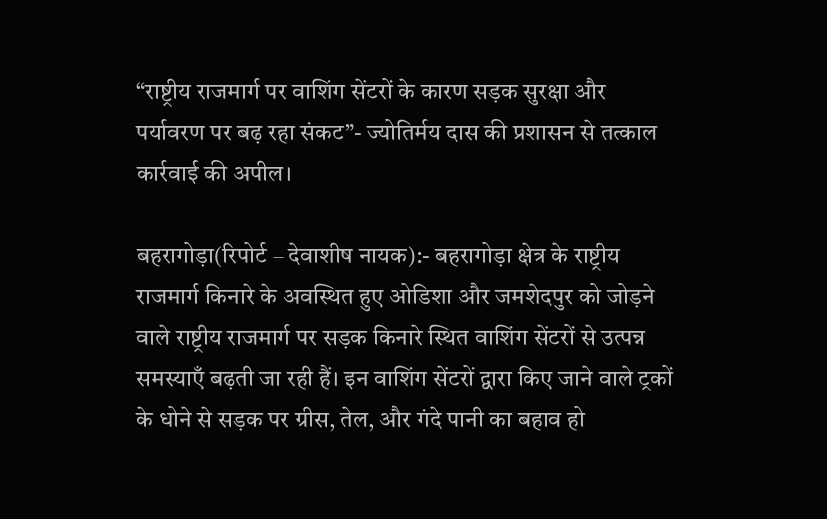“राष्ट्रीय राजमार्ग पर वाशिंग सेंटरों के कारण सड़क सुरक्षा और पर्यावरण पर बढ़ रहा संकट”- ज्योतिर्मय दास की प्रशासन से तत्काल कार्रवाई की अपील।

बहरागोड़ा(रिपोर्ट – देवाशीष नायक):- बहरागोड़ा क्षेत्र के राष्ट्रीय राजमार्ग किनारे के अवस्थित हुए ओडिशा और जमशेदपुर को जोड़ने वाले राष्ट्रीय राजमार्ग पर सड़क किनारे स्थित वाशिंग सेंटरों से उत्पन्न समस्याएँ बढ़ती जा रही हैं। इन वाशिंग सेंटरों द्वारा किए जाने वाले ट्रकों के धोने से सड़क पर ग्रीस, तेल, और गंदे पानी का बहाव हो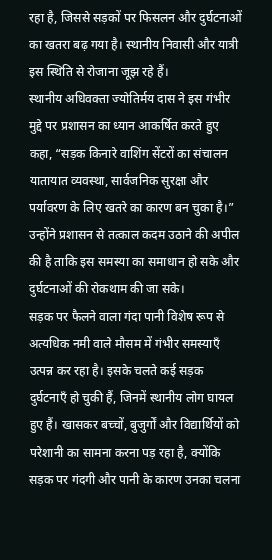रहा है, जिससे सड़कों पर फिसलन और दुर्घटनाओं का खतरा बढ़ गया है। स्थानीय निवासी और यात्री इस स्थिति से रोजाना जूझ रहे हैं।
स्थानीय अधिवक्ता ज्योतिर्मय दास ने इस गंभीर मुद्दे पर प्रशासन का ध्यान आकर्षित करते हुए कहा, “सड़क किनारे वाशिंग सेंटरों का संचालन यातायात व्यवस्था, सार्वजनिक सुरक्षा और पर्यावरण के लिए खतरे का कारण बन चुका है।” उन्होंने प्रशासन से तत्काल कदम उठाने की अपील की है ताकि इस समस्या का समाधान हो सके और दुर्घटनाओं की रोकथाम की जा सके।
सड़क पर फैलने वाला गंदा पानी विशेष रूप से अत्यधिक नमी वाले मौसम में गंभीर समस्याएँ उत्पन्न कर रहा है। इसके चलते कई सड़क दुर्घटनाएँ हो चुकी हैं, जिनमें स्थानीय लोग घायल हुए हैं। खासकर बच्चों, बुजुर्गों और विद्यार्थियों को परेशानी का सामना करना पड़ रहा है, क्योंकि सड़क पर गंदगी और पानी के कारण उनका चलना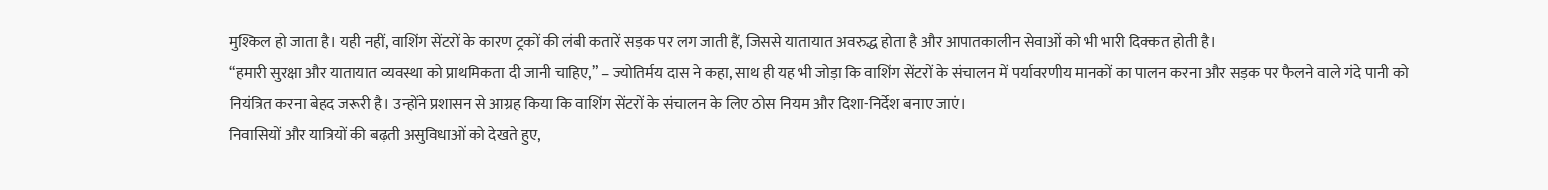मुश्किल हो जाता है। यही नहीं, वाशिंग सेंटरों के कारण ट्रकों की लंबी कतारें सड़क पर लग जाती हैं, जिससे यातायात अवरुद्ध होता है और आपातकालीन सेवाओं को भी भारी दिक्कत होती है।
“हमारी सुरक्षा और यातायात व्यवस्था को प्राथमिकता दी जानी चाहिए,” – ज्योतिर्मय दास ने कहा, साथ ही यह भी जोड़ा कि वाशिंग सेंटरों के संचालन में पर्यावरणीय मानकों का पालन करना और सड़क पर फैलने वाले गंदे पानी को नियंत्रित करना बेहद जरूरी है। उन्होंने प्रशासन से आग्रह किया कि वाशिंग सेंटरों के संचालन के लिए ठोस नियम और दिशा-निर्देश बनाए जाएं।
निवासियों और यात्रियों की बढ़ती असुविधाओं को देखते हुए,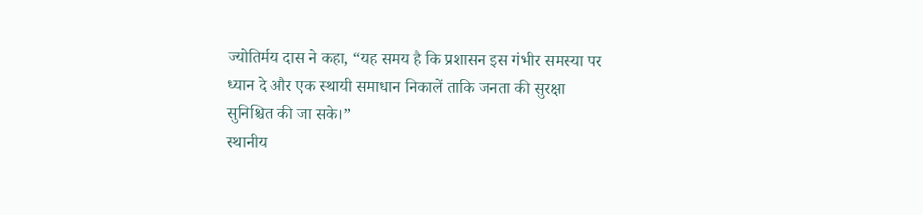ज्योतिर्मय दास ने कहा, “यह समय है कि प्रशासन इस गंभीर समस्या पर ध्यान दे और एक स्थायी समाधान निकालें ताकि जनता की सुरक्षा सुनिश्चित की जा सके।”
स्थानीय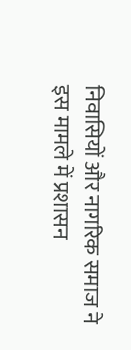निवासियों और नागरिक समाज ने इस मामले में प्रशासन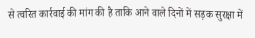से त्वरित कार्रवाई की मांग की है ताकि आने वाले दिनों में सड़क सुरक्षा में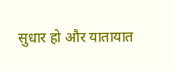सुधार हो और यातायात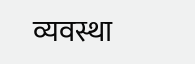व्यवस्था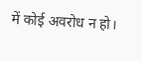में कोई अवरोध न हो।